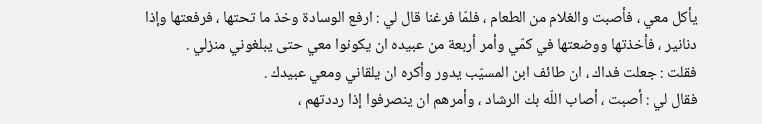يأكل معي ، فأصبت والغلام من الطعام ، فلمّا فرغنا قال لي : ارفع الوسادة وخذ ما تحتها ، فرفعتها وإذا دنانير ، فأخذتها ووضعتها في كمّي وأمر أربعة من عبيده ان يكونوا معي حتى يبلغوني منزلي .
فقلت : جعلت فداك ، ان طائف ابن المسيّب يدور وأكره ان يلقاني ومعي عبيدك .
فقال لي : أصبت ، أصاب اللّه بك الرشاد ، وأمرهم ان ينصرفوا إذا رددتهم ،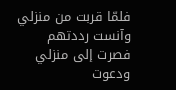فلمّا قربت من منزلي وآنست رددتهم فصرت إلى منزلي ودعوت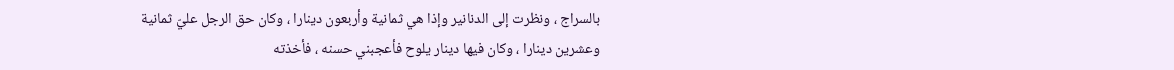بالسراج ، ونظرت إلى الدنانير وإذا هي ثمانية وأربعون دينارا ، وكان حق الرجل عليّ ثمانية وعشرين دينارا ، وكان فيها دينار يلوح فأعجبني حسنه ، فأخذته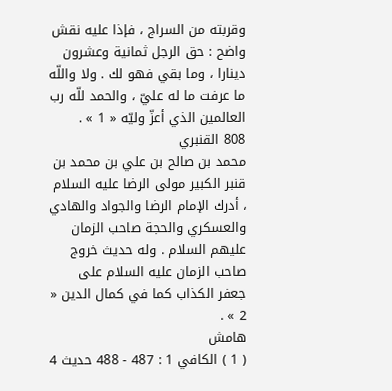وقربته من السراج ، فإذا عليه نقش واضح : حق الرجل ثمانية وعشرون دينارا ، وما بقي فهو لك . ولا واللّه ما عرفت ما له عليّ ، والحمد للّه رب العالمين الذي أعزّ وليّه « 1 » .
808 القنبري
محمد بن صالح بن علي بن محمد بن قنبر الكبير مولى الرضا عليه السلام ، أدرك الإمام الرضا والجواد والهادي والعسكري والحجة صاحب الزمان عليهم السلام . وله حديث خروج صاحب الزمان عليه السلام على جعفر الكذاب كما في كمال الدين « 2 » .
هامش
( 1 ) الكافي 1 : 487 - 488 حديث 4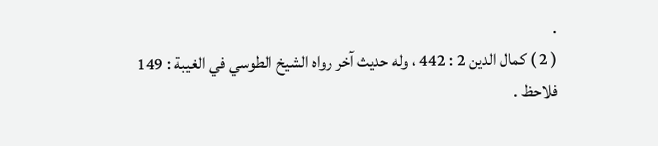.
( 2 ) كمال الدين 2 : 442 ، وله حديث آخر رواه الشيخ الطوسي في الغيبة : 149 فلاحظ .